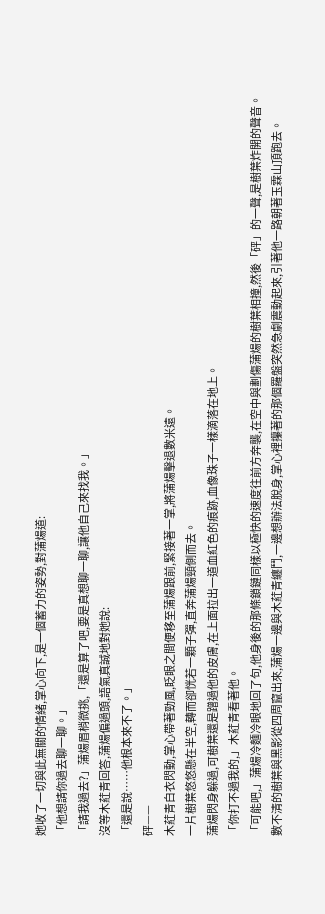她收了一切與此無關的情緒,掌心向下,是一個蓄力的姿勢,對蒲煬道:
「他想請你過去聊一聊。」
「請我過去?」蒲煬眉梢微挑,「還是算了吧,要是真想聊一聊,讓他自己來找我。」
沒等木葒青回答,蒲煬偏過頭,語氣真誠地對她說:
「還是說……他根本來不了。」
砰——
木葒青白衣閃動,掌心帶著勁風,眨眼之間便移至蒲煬跟前,緊接著一掌,將蒲煬擊退數米遠。
一片樹葉悠悠懸在半空,轉而卻恍若一顆子彈,直奔蒲煬頸側而去。
蒲煬閃身躲過,可樹葉還是蹭過他的皮膚,在上面拉出一道血紅色的痕跡,血像珠子一樣滴落在地上。
「你打不過我的,」木葒青看著他。
「可能吧,」蒲煬冷麵冷眼地回了句,他身後的那條鎖鏈同樣以極快的速度往前方奔襲,在空中與劃傷蒲煬的樹葉相撞,然後「砰」的一聲,是樹葉炸開的聲音。
數不清的樹葉與黑影從四周竄出來,蒲煬一邊與木葒青纏鬥,一邊想辦法脫身,掌心裡攥著的那個羅盤突然急劇震動起來,引著他一路朝著玉霖山頂跑去。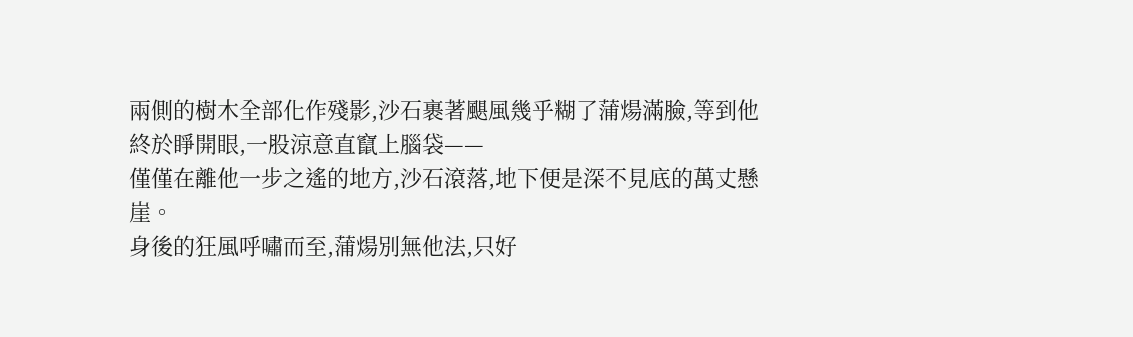兩側的樹木全部化作殘影,沙石裹著颶風幾乎糊了蒲煬滿臉,等到他終於睜開眼,一股涼意直竄上腦袋——
僅僅在離他一步之遙的地方,沙石滾落,地下便是深不見底的萬丈懸崖。
身後的狂風呼嘯而至,蒲煬別無他法,只好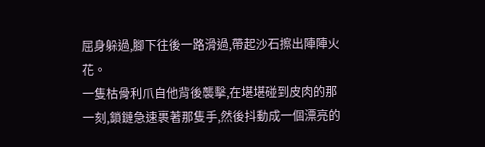屈身躲過,腳下往後一路滑過,帶起沙石擦出陣陣火花。
一隻枯骨利爪自他背後襲擊,在堪堪碰到皮肉的那一刻,鎖鏈急速裹著那隻手,然後抖動成一個漂亮的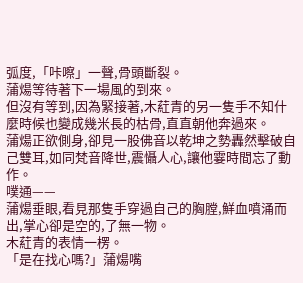弧度,「咔嚓」一聲,骨頭斷裂。
蒲煬等待著下一場風的到來。
但沒有等到,因為緊接著,木葒青的另一隻手不知什麼時候也變成幾米長的枯骨,直直朝他奔過來。
蒲煬正欲側身,卻見一股佛音以乾坤之勢轟然擊破自己雙耳,如同梵音降世,震懾人心,讓他霎時間忘了動作。
噗通——
蒲煬垂眼,看見那隻手穿過自己的胸膛,鮮血噴涌而出,掌心卻是空的,了無一物。
木葒青的表情一楞。
「是在找心嗎?」蒲煬嘴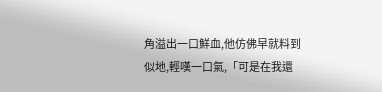角溢出一口鮮血,他仿佛早就料到似地,輕嘆一口氣,「可是在我還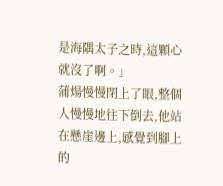是海隅太子之時,這顆心就沒了啊。」
蒲煬慢慢閉上了眼,整個人慢慢地往下倒去,他站在懸崖邊上,感覺到腳上的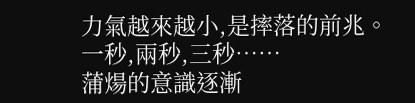力氣越來越小,是摔落的前兆。
一秒,兩秒,三秒……
蒲煬的意識逐漸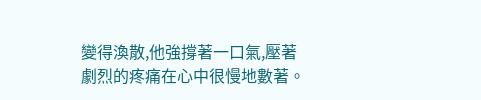變得渙散,他強撐著一口氣,壓著劇烈的疼痛在心中很慢地數著。